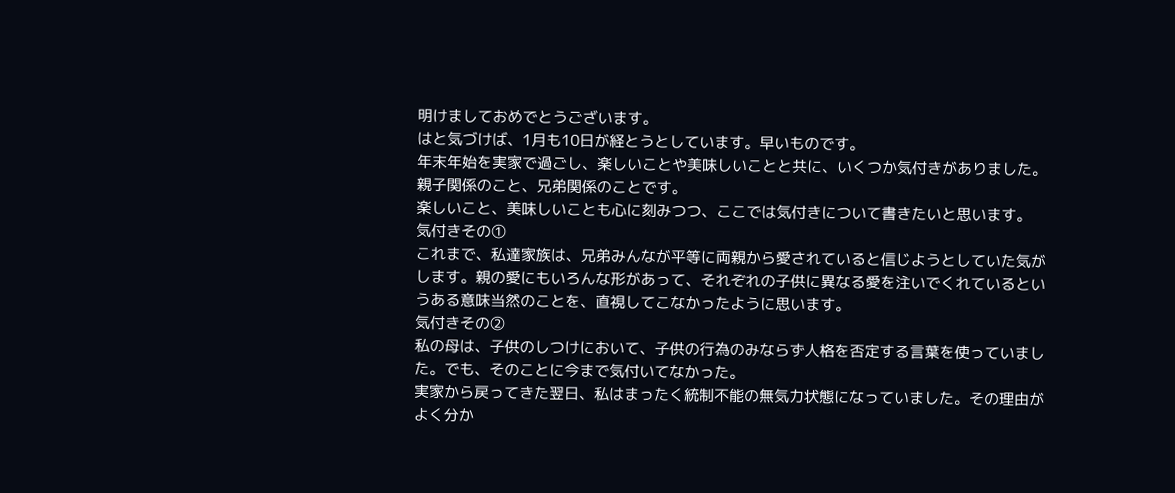明けましておめでとうございます。
はと気づけば、1月も10日が経とうとしています。早いものです。
年末年始を実家で過ごし、楽しいことや美味しいことと共に、いくつか気付きがありました。
親子関係のこと、兄弟関係のことです。
楽しいこと、美味しいことも心に刻みつつ、ここでは気付きについて書きたいと思います。
気付きその①
これまで、私達家族は、兄弟みんなが平等に両親から愛されていると信じようとしていた気がします。親の愛にもいろんな形があって、それぞれの子供に異なる愛を注いでくれているというある意味当然のことを、直視してこなかったように思います。
気付きその②
私の母は、子供のしつけにおいて、子供の行為のみならず人格を否定する言葉を使っていました。でも、そのことに今まで気付いてなかった。
実家から戻ってきた翌日、私はまったく統制不能の無気力状態になっていました。その理由がよく分か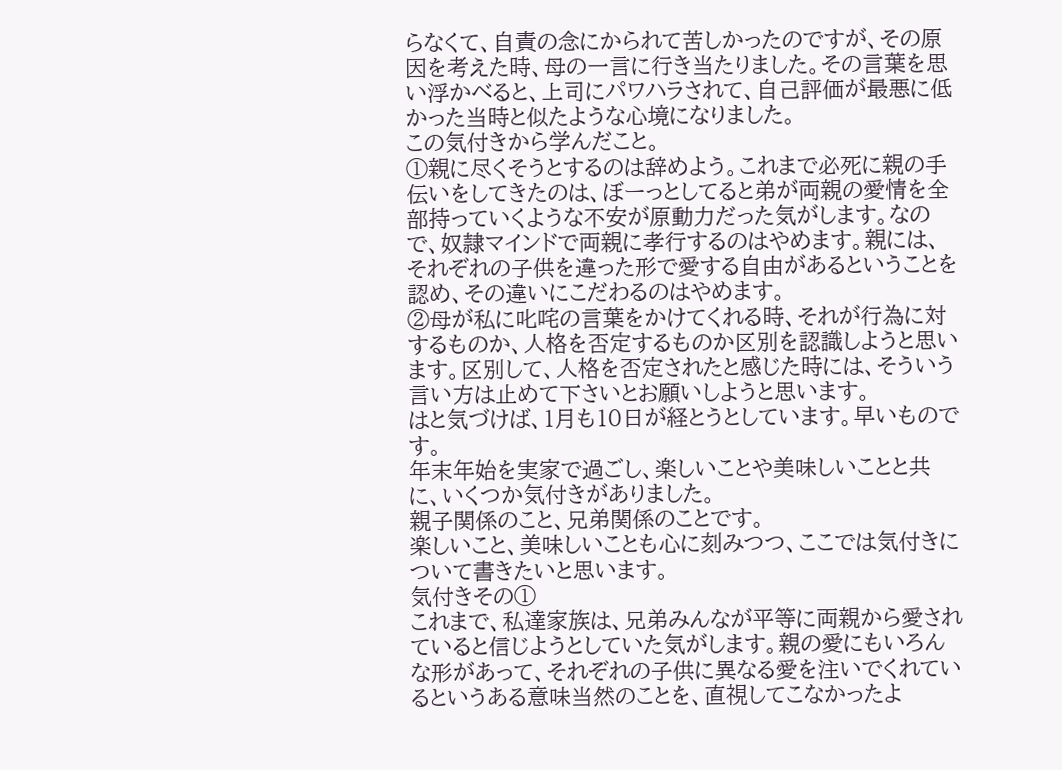らなくて、自責の念にかられて苦しかったのですが、その原因を考えた時、母の一言に行き当たりました。その言葉を思い浮かべると、上司にパワハラされて、自己評価が最悪に低かった当時と似たような心境になりました。
この気付きから学んだこと。
①親に尽くそうとするのは辞めよう。これまで必死に親の手伝いをしてきたのは、ぼーっとしてると弟が両親の愛情を全部持っていくような不安が原動力だった気がします。なので、奴隷マインドで両親に孝行するのはやめます。親には、それぞれの子供を違った形で愛する自由があるということを認め、その違いにこだわるのはやめます。
②母が私に叱咤の言葉をかけてくれる時、それが行為に対するものか、人格を否定するものか区別を認識しようと思います。区別して、人格を否定されたと感じた時には、そういう言い方は止めて下さいとお願いしようと思います。
はと気づけば、1月も10日が経とうとしています。早いものです。
年末年始を実家で過ごし、楽しいことや美味しいことと共に、いくつか気付きがありました。
親子関係のこと、兄弟関係のことです。
楽しいこと、美味しいことも心に刻みつつ、ここでは気付きについて書きたいと思います。
気付きその①
これまで、私達家族は、兄弟みんなが平等に両親から愛されていると信じようとしていた気がします。親の愛にもいろんな形があって、それぞれの子供に異なる愛を注いでくれているというある意味当然のことを、直視してこなかったよ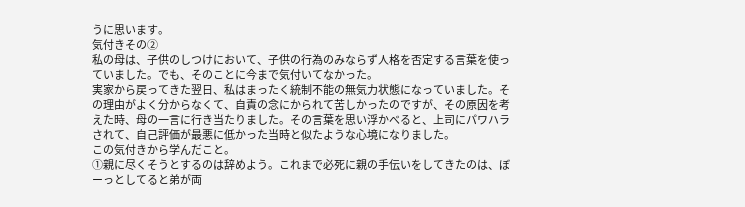うに思います。
気付きその②
私の母は、子供のしつけにおいて、子供の行為のみならず人格を否定する言葉を使っていました。でも、そのことに今まで気付いてなかった。
実家から戻ってきた翌日、私はまったく統制不能の無気力状態になっていました。その理由がよく分からなくて、自責の念にかられて苦しかったのですが、その原因を考えた時、母の一言に行き当たりました。その言葉を思い浮かべると、上司にパワハラされて、自己評価が最悪に低かった当時と似たような心境になりました。
この気付きから学んだこと。
①親に尽くそうとするのは辞めよう。これまで必死に親の手伝いをしてきたのは、ぼーっとしてると弟が両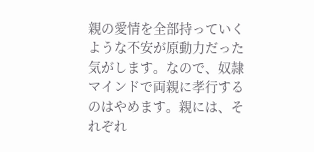親の愛情を全部持っていくような不安が原動力だった気がします。なので、奴隷マインドで両親に孝行するのはやめます。親には、それぞれ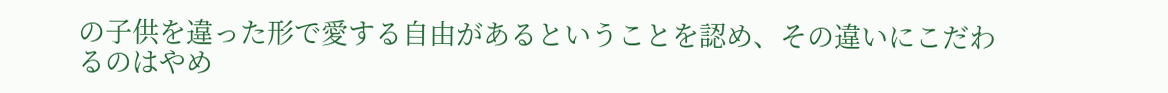の子供を違った形で愛する自由があるということを認め、その違いにこだわるのはやめ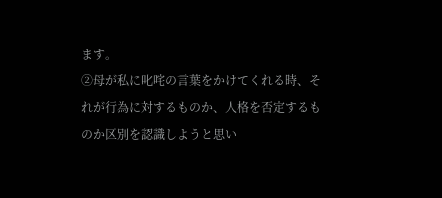ます。
②母が私に叱咤の言葉をかけてくれる時、それが行為に対するものか、人格を否定するものか区別を認識しようと思い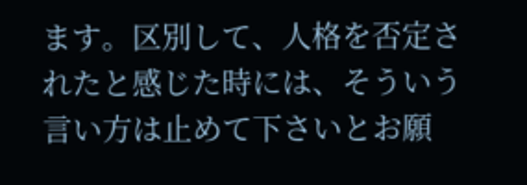ます。区別して、人格を否定されたと感じた時には、そういう言い方は止めて下さいとお願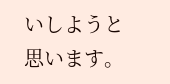いしようと思います。